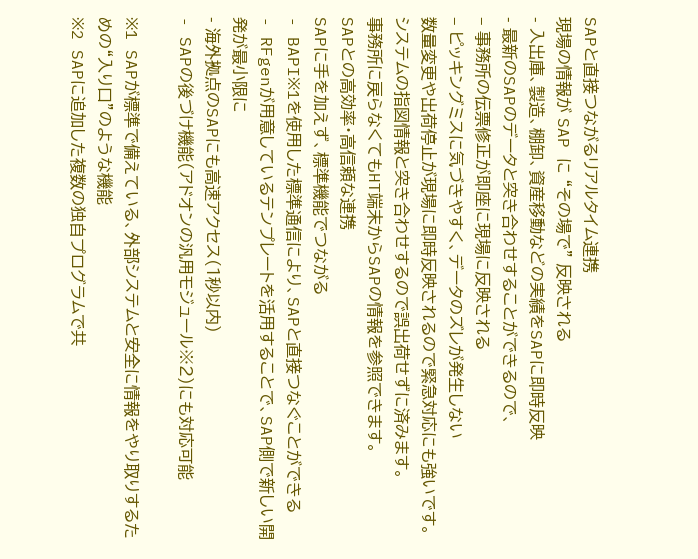SAPと直接つながるリアルタイム連携
現場の情報が SAP に “その場で” 反映される
- 入出庫、製造、棚卸、資産移動などの実績をSAPに即時反映
- 最新のSAPのデータと突き合わせすることができるので、
– 事務所の伝票修正が即座に現場に反映される
– ピッキングミスに気づきやすく、データのズレが発生しない
数量変更や出荷停止が現場に即時反映されるので緊急対応にも強いです。
システムの指図情報と突き合わせするので誤出荷せずに済みます。
事務所に戻らなくてもHT端末からSAPの情報を参照できます。
SAPとの高効率・高信頼な連携
SAPに手を加えず、標準機能でつながる
- BAPI※1を使用した標準通信により、SAPと直接つなぐことができる
- RFgenが用意しているテンプレートを活用することで、SAP側で新しい開発が最小限に
- 海外拠点のSAPにも高速アクセス(1秒以内)
- SAPの後づけ機能(アドオンの汎用モジュール※2)にも対応可能

※1 SAPが標準で備えている、外部システムと安全に情報をやり取りするための“入り口”のような機能
※2 SAPに追加した複数の独自プログラムで共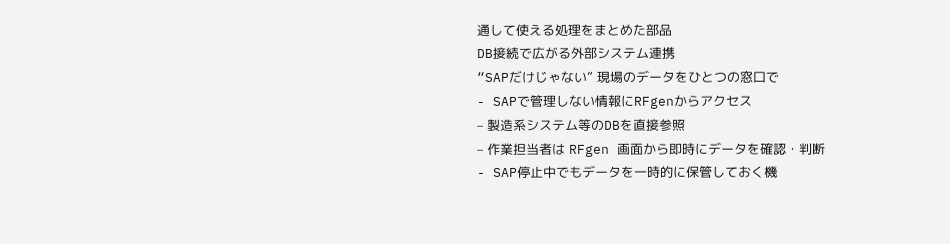通して使える処理をまとめた部品
DB接続で広がる外部システム連携
“SAPだけじゃない” 現場のデータをひとつの窓口で
- SAPで管理しない情報にRFgenからアクセス
– 製造系システム等のDBを直接参照
– 作業担当者は RFgen 画面から即時にデータを確認・判断
- SAP停止中でもデータを一時的に保管しておく機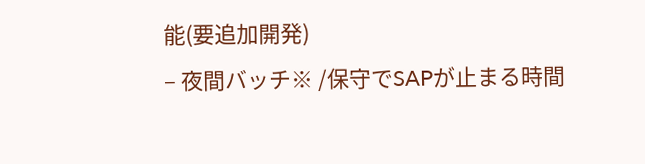能(要追加開発)
– 夜間バッチ※ /保守でSAPが止まる時間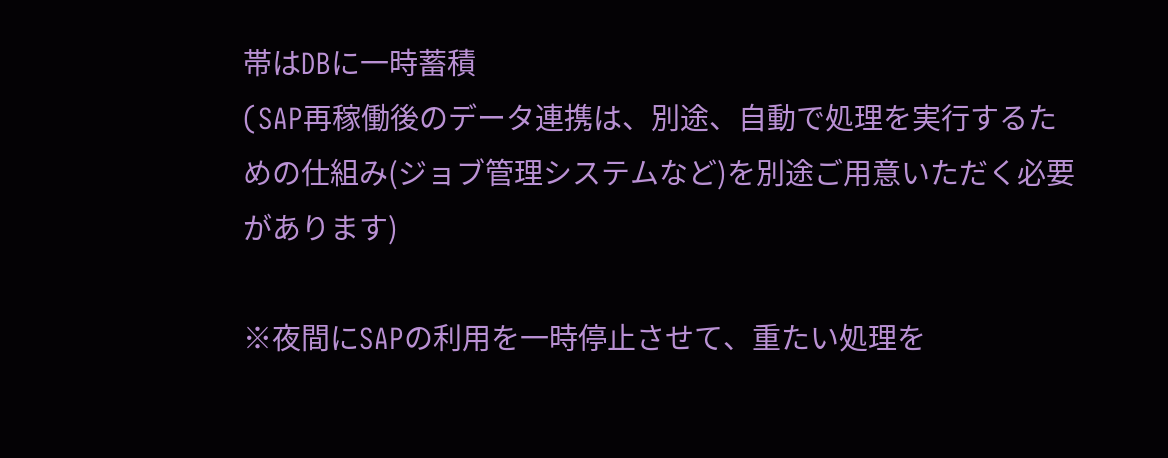帯はDBに一時蓄積
(SAP再稼働後のデータ連携は、別途、自動で処理を実行するための仕組み(ジョブ管理システムなど)を別途ご用意いただく必要があります)

※夜間にSAPの利用を一時停止させて、重たい処理を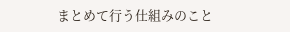まとめて行う仕組みのこと